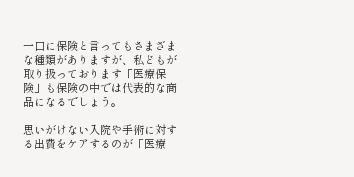一口に保険と言ってもさまざまな種類がありますが、私どもが取り扱っております「医療保険」も保険の中では代表的な商品になるでしょう。

思いがけない入院や手術に対する出費をケアするのが「医療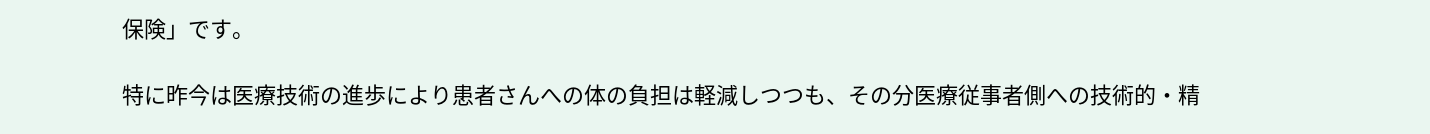保険」です。

特に昨今は医療技術の進歩により患者さんへの体の負担は軽減しつつも、その分医療従事者側への技術的・精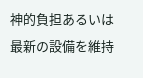神的負担あるいは最新の設備を維持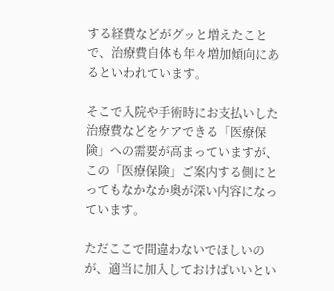する経費などがグッと増えたことで、治療費自体も年々増加傾向にあるといわれています。

そこで入院や手術時にお支払いした治療費などをケアできる「医療保険」への需要が高まっていますが、この「医療保険」ご案内する側にとってもなかなか奥が深い内容になっています。

ただここで間違わないでほしいのが、適当に加入しておけばいいとい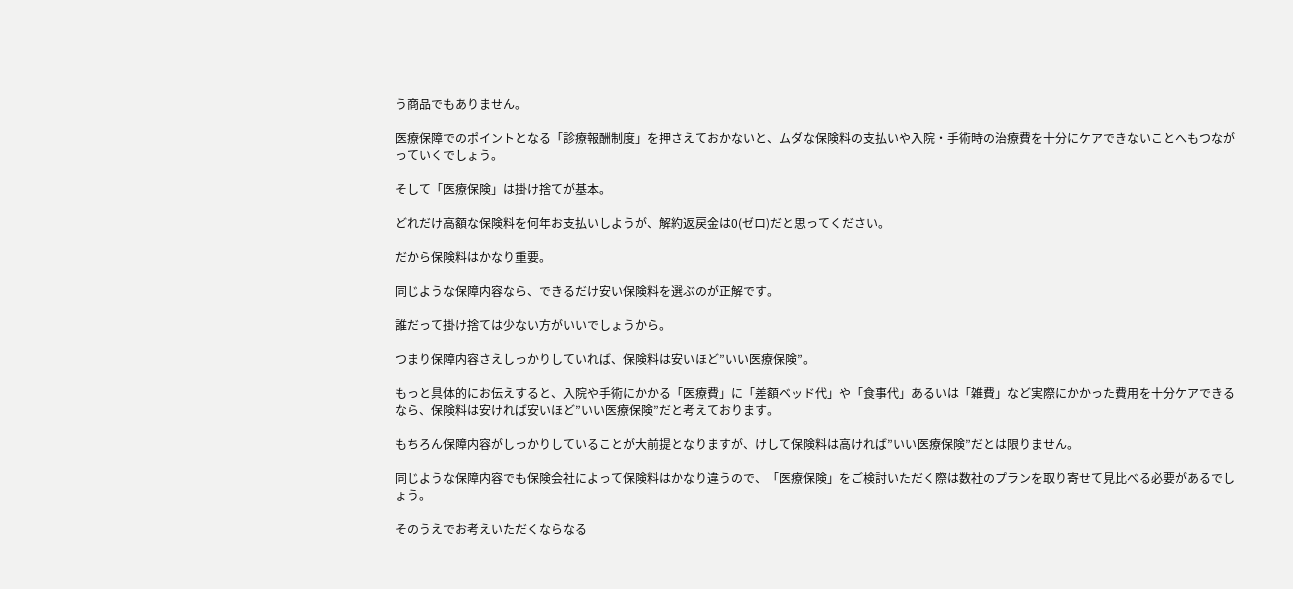う商品でもありません。

医療保障でのポイントとなる「診療報酬制度」を押さえておかないと、ムダな保険料の支払いや入院・手術時の治療費を十分にケアできないことへもつながっていくでしょう。

そして「医療保険」は掛け捨てが基本。

どれだけ高額な保険料を何年お支払いしようが、解約返戻金は0(ゼロ)だと思ってください。

だから保険料はかなり重要。

同じような保障内容なら、できるだけ安い保険料を選ぶのが正解です。

誰だって掛け捨ては少ない方がいいでしょうから。

つまり保障内容さえしっかりしていれば、保険料は安いほど”いい医療保険”。

もっと具体的にお伝えすると、入院や手術にかかる「医療費」に「差額ベッド代」や「食事代」あるいは「雑費」など実際にかかった費用を十分ケアできるなら、保険料は安ければ安いほど”いい医療保険”だと考えております。

もちろん保障内容がしっかりしていることが大前提となりますが、けして保険料は高ければ”いい医療保険”だとは限りません。

同じような保障内容でも保険会社によって保険料はかなり違うので、「医療保険」をご検討いただく際は数社のプランを取り寄せて見比べる必要があるでしょう。

そのうえでお考えいただくならなる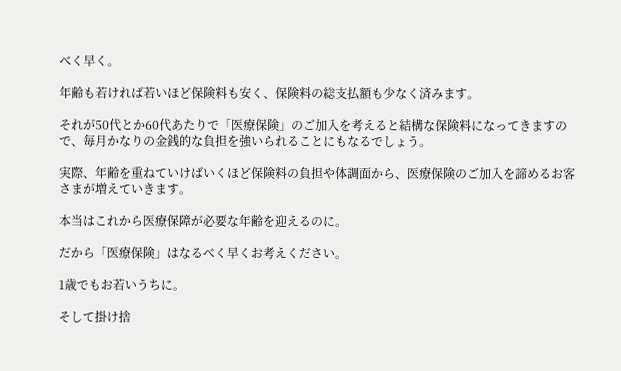べく早く。

年齢も若ければ若いほど保険料も安く、保険料の総支払額も少なく済みます。

それが50代とか60代あたりで「医療保険」のご加入を考えると結構な保険料になってきますので、毎月かなりの金銭的な負担を強いられることにもなるでしょう。

実際、年齢を重ねていけばいくほど保険料の負担や体調面から、医療保険のご加入を諦めるお客さまが増えていきます。

本当はこれから医療保障が必要な年齢を迎えるのに。

だから「医療保険」はなるべく早くお考えください。

1歳でもお若いうちに。

そして掛け捨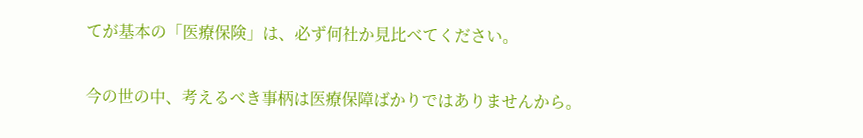てが基本の「医療保険」は、必ず何社か見比べてください。

今の世の中、考えるべき事柄は医療保障ばかりではありませんから。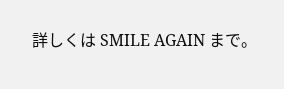詳しくは SMILE AGAIN まで。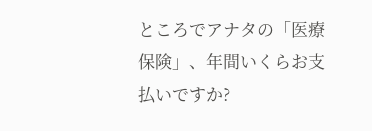ところでアナタの「医療保険」、年間いくらお支払いですか?